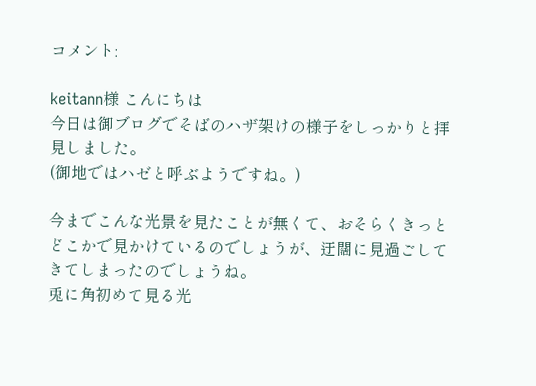コメント:

keitann様 こんにちは
今日は御ブログでそばのハザ架けの様子をしっかりと拝見しました。
(御地ではハゼと呼ぶようですね。)

今までこんな光景を見たことが無くて、おそらくきっとどこかで見かけているのでしょうが、迂闊に見過ごしてきてしまったのでしょうね。
兎に角初めて見る光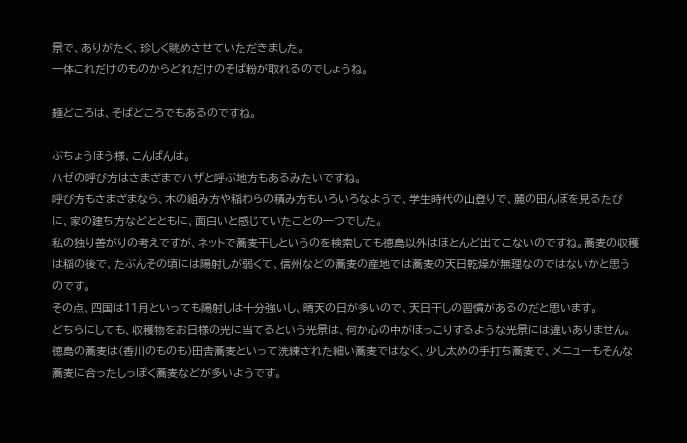景で、ありがたく、珍しく眺めさせていただきました。
一体これだけのものからどれだけのそば粉が取れるのでしょうね。

麺どころは、そばどころでもあるのですね。

ぶちょうほう様、こんばんは。
ハゼの呼び方はさまざまでハザと呼ぶ地方もあるみたいですね。
呼び方もさまざまなら、木の組み方や稲わらの積み方もいろいろなようで、学生時代の山登りで、麓の田んぼを見るたびに、家の建ち方などとともに、面白いと感じていたことの一つでした。
私の独り善がりの考えですが、ネットで蕎麦干しというのを検索しても徳島以外はほとんど出てこないのですね。蕎麦の収穫は稲の後で、たぶんその頃には陽射しが弱くて、信州などの蕎麦の産地では蕎麦の天日乾燥が無理なのではないかと思うのです。
その点、四国は11月といっても陽射しは十分強いし、晴天の日が多いので、天日干しの習慣があるのだと思います。
どちらにしても、収穫物をお日様の光に当てるという光景は、何か心の中がほっこりするような光景には違いありません。
徳島の蕎麦は(香川のものも)田舎蕎麦といって洗練された細い蕎麦ではなく、少し太めの手打ち蕎麦で、メニューもそんな蕎麦に合ったしっぽく蕎麦などが多いようです。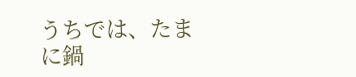うちでは、たまに鍋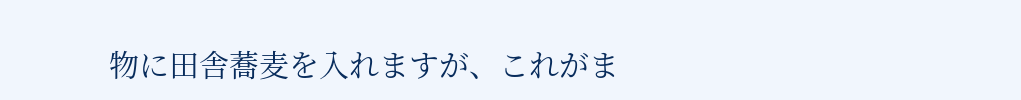物に田舎蕎麦を入れますが、これがま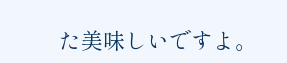た美味しいですよ。